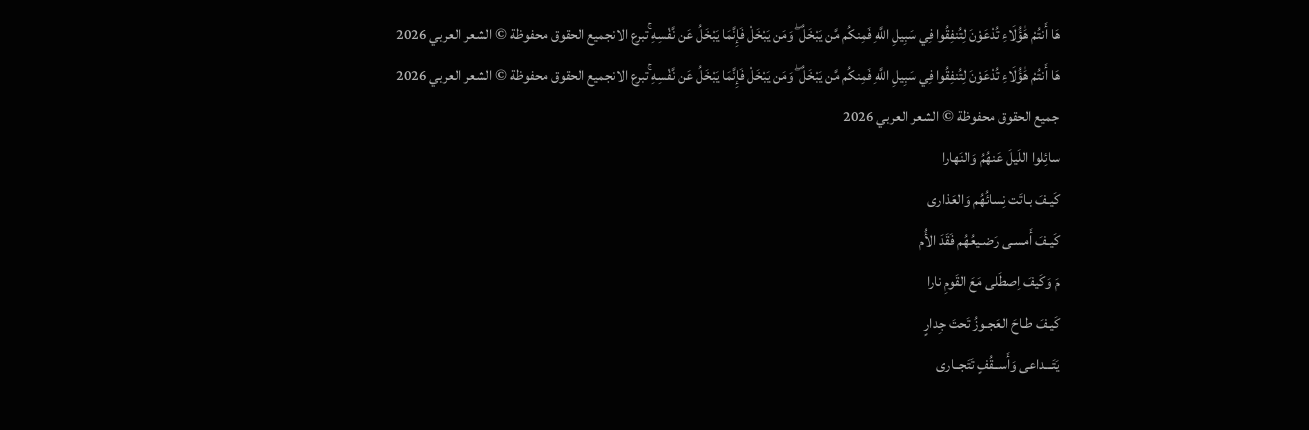هَا أَنتُمْ هَٰؤُلَاءِ تُدْعَوْنَ لِتُنفِقُوا فِي سَبِيلِ اللَّهِ فَمِنكُم مَّن يَبْخَلُ ۖ وَمَن يَبْخَلْ فَإِنَّمَا يَبْخَلُ عَن نَّفْسِهِ ۚتبرع الانجميع الحقوق محفوظة © الشعر العربي 2026
هَا أَنتُمْ هَٰؤُلَاءِ تُدْعَوْنَ لِتُنفِقُوا فِي سَبِيلِ اللَّهِ فَمِنكُم مَّن يَبْخَلُ ۖ وَمَن يَبْخَلْ فَإِنَّمَا يَبْخَلُ عَن نَّفْسِهِ ۚتبرع الانجميع الحقوق محفوظة © الشعر العربي 2026
جميع الحقوق محفوظة © الشعر العربي 2026
سائِلوا اللَيلَ عَنهُمُ وَالنَهارا
كَيـفَ بـاتَت نِسائُهُم وَالعَذارى
كَيـفَ أَمسـى رَضـيعُهُم فَقَدَ الأُم
مَ وَكَيفَ اِصطَلى مَعَ القَومِ نارا
كَيـفَ طـاحَ العَجـوزُ تَحتَ جِدارٍ
يَتَـــداعى وَأَســقُفٍ تَتَجــارى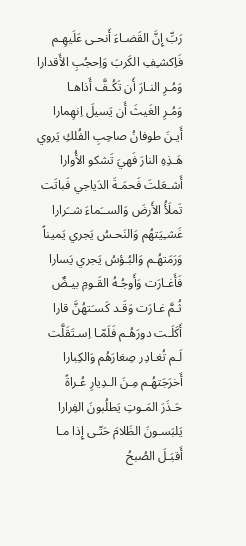رَبِّ إِنَّ القَضـاءَ أَنحـى عَلَيهِـم
فَاِكشـِفِ الكَربَ وَاِحجُبِ الأَقدارا
وَمُـرِ النـارَ أَن تَكُـفَّ أَذاهـا
وَمُـرِ الغَيثَ أَن يَسيلَ اِنهِمارا
أَيـنَ طوفانُ صاحِبِ الفُلكِ يَروي
هَـذِهِ النارَ فَهيَ تَشكو الأُوارا
أَشـعَلتَ فَحمَـةَ الدَياجي فَباتَت
تَملَأُ الأَرضَ وَالســَماءَ شــَرارا
غَشـِيَتهُم وَالنَحـسُ يَجري يَميناً
وَرَمَتهُـم وَالبُـؤسُ يَجري يَسارا
فَأَغـارَت وَأَوجُـهُ القَـومِ بيـضٌ
ثُـمَّ غـارَت وَقَـد كَسـَتهُنَّ قارا
أَكَلَـت دورَهُـم فَلَمّـا اِسـتَقَلَّت
لَـم تُغـادِر صِغارَهُم وَالكِبارا
أَخرَجَتهُـم مِـنَ الـدِيارِ عُـراةً
حَـذَرَ المَـوتِ يَطلُبونَ الفِرارا
يَلبَسـونَ الظَلامَ حَتّـى إِذا مـا
أَقبَـلَ الصُبحُ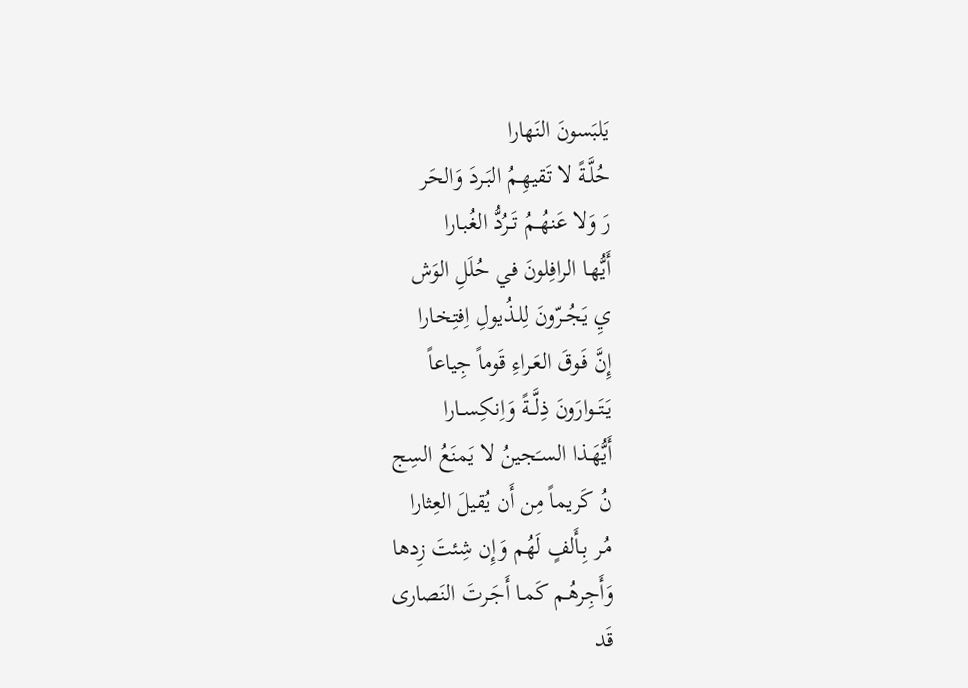يَلبَسونَ النَهارا
حُلَّـةً لا تَقيهِـمُ البَـردَ وَالحَر
رَ وَلا عَنهُــمُ تَــرُدُّ الغُبـارا
أَيُّهـا الرافِلونَ في حُلَلِ الوَش
يِ يَجُــرّونَ لِلـذُيولِ اِفتِخـارا
إِنَّ فَـوقَ العَـراءِ قَوماً جِياعاً
يَتَــوارَونَ ذِلَّــةً وَاِنكِســارا
أَيُّهَـذا السـَجينُ لا يَمنَعُ السِج
نُ كَريماً مِن أَن يُقيلَ العِثارا
مُـر بِـأَلفٍ لَهُم وَإِن شِئتَ زِدها
وَأَجِرهُـم كَمـا أَجَـرتَ النَصارى
قَد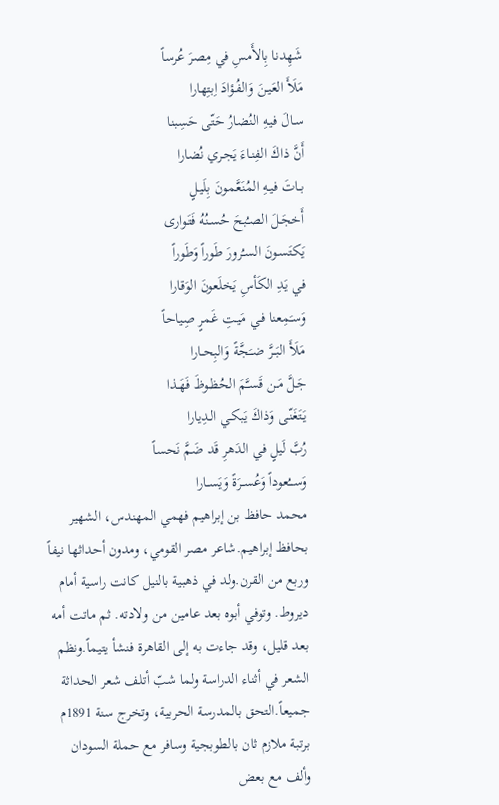شَهِدنا بِالأَمسِ في مِصرَ عُرساً
مَلَأَ العَيـنَ وَالفُـؤادَ اِبتِهارا
سـالَ فيـهِ النُضارُ حَتّى حَسِبنا
أَنَّ ذاكَ الفِنـاءَ يَجـري نُضارا
بــاتَ فيـهِ المُنَعَّمـونَ بِلَيـلٍ
أَخجَـلَ الصـُبحَ حُسـنُهُ فَتَـوارى
يَكتَسـونَ السـُرورَ طَوراً وَطَوراً
في يَدِ الكَأسِ يَخلَعونَ الوَقارا
وَسـَمِعنا فـي مَيـتِ غَمرٍ صِياحاً
مَلَأَ البَــرَّ ضــَجَّةً وَالبِحــارا
جَـلَّ مَـن قَسـَّمَ الحُظـوظَ فَهَـذا
يَتَغَنّـى وَذاكَ يَبكـي الـدِيارا
رُبَّ لَيلٍ في الدَهرِ قَد ضَمَّ نَحساً
وَســـُعوداً وَعُســرَةً وَيَســارا
محمد حافظ بن إبراهيم فهمي المهندس، الشهير بحافظ إبراهيم.شاعر مصر القومي، ومدون أحداثها نيفاً وربع من القرن.ولد في ذهبية بالنيل كانت راسية أمام ديروط. وتوفي أبوه بعد عامين من ولادته. ثم ماتت أمه بعد قليل، وقد جاءت به إلى القاهرة فنشأ يتيماً.ونظم الشعر في أثناء الدراسة ولما شبّ أتلف شعر الحداثة جميعاً.التحق بالمدرسة الحربية، وتخرج سنة 1891م برتبة ملازم ثان بالطوبجية وسافر مع حملة السودان وألف مع بعض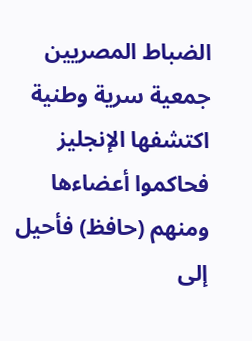الضباط المصريين جمعية سرية وطنية اكتشفها الإنجليز فحاكموا أعضاءها ومنهم (حافظ) فأحيل إلى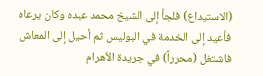(الاستيداع) فلجأ إلى الشيخ محمد عبده وكان يرعاه فأعيد إلى الخدمة في البوليس ثم أحيل إلى المعاش فاشتغل (محرراً) في جريدة الأهرام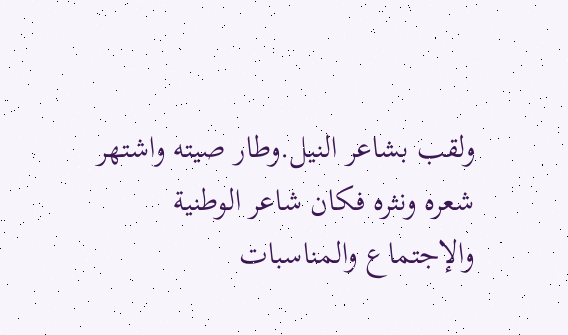ولقب بشاعر النيل.وطار صيته واشتهر شعره ونثره فكان شاعر الوطنية والإجتماع والمناسبات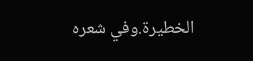الخطيرة.وفي شعره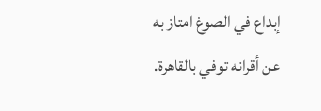إبداع في الصوغ امتاز به عن أقرانه توفي بالقاهرة.